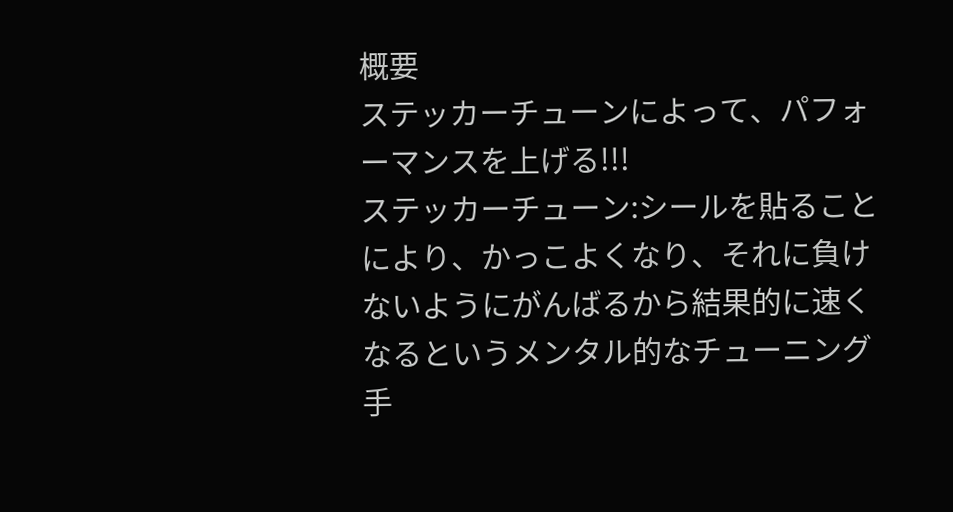概要
ステッカーチューンによって、パフォーマンスを上げる!!!
ステッカーチューン:シールを貼ることにより、かっこよくなり、それに負けないようにがんばるから結果的に速くなるというメンタル的なチューニング手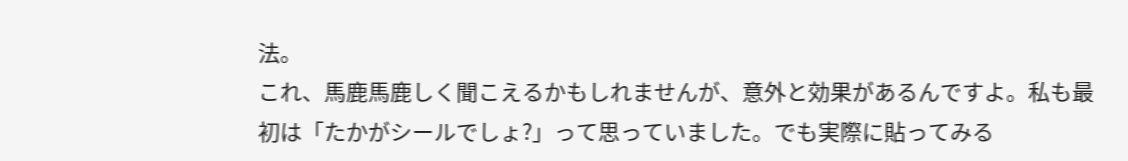法。
これ、馬鹿馬鹿しく聞こえるかもしれませんが、意外と効果があるんですよ。私も最初は「たかがシールでしょ?」って思っていました。でも実際に貼ってみる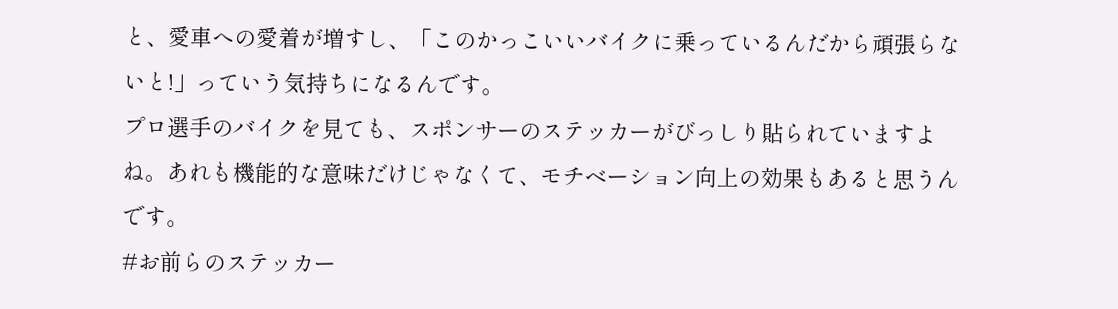と、愛車への愛着が増すし、「このかっこいいバイクに乗っているんだから頑張らないと!」っていう気持ちになるんです。
プロ選手のバイクを見ても、スポンサーのステッカーがびっしり貼られていますよね。あれも機能的な意味だけじゃなくて、モチベーション向上の効果もあると思うんです。
#お前らのステッカー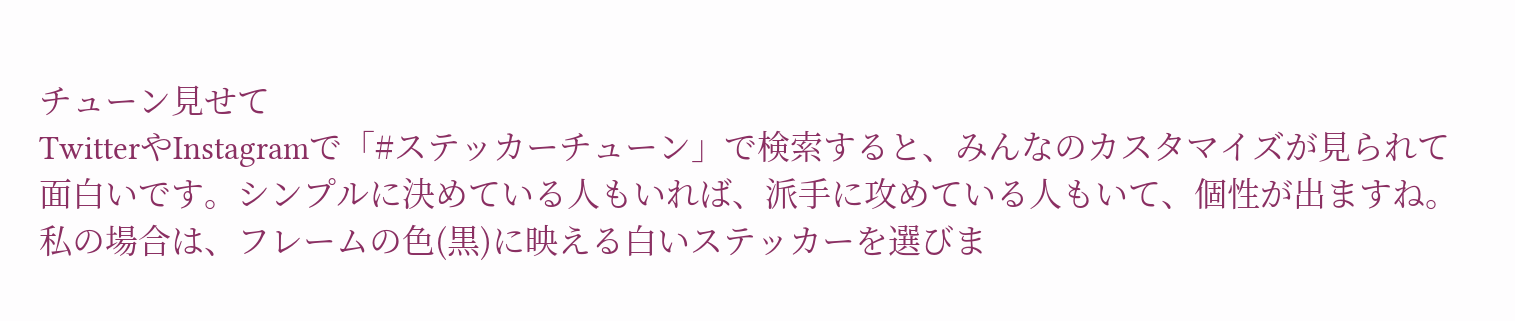チューン見せて
TwitterやInstagramで「#ステッカーチューン」で検索すると、みんなのカスタマイズが見られて面白いです。シンプルに決めている人もいれば、派手に攻めている人もいて、個性が出ますね。
私の場合は、フレームの色(黒)に映える白いステッカーを選びま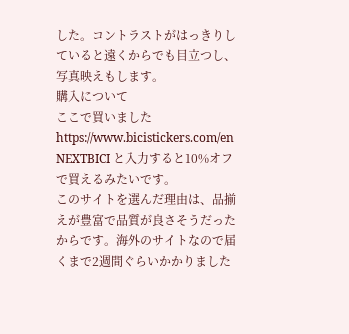した。コントラストがはっきりしていると遠くからでも目立つし、写真映えもします。
購入について
ここで買いました https://www.bicistickers.com/en
NEXTBICI と入力すると10%オフで買えるみたいです。
このサイトを選んだ理由は、品揃えが豊富で品質が良さそうだったからです。海外のサイトなので届くまで2週間ぐらいかかりました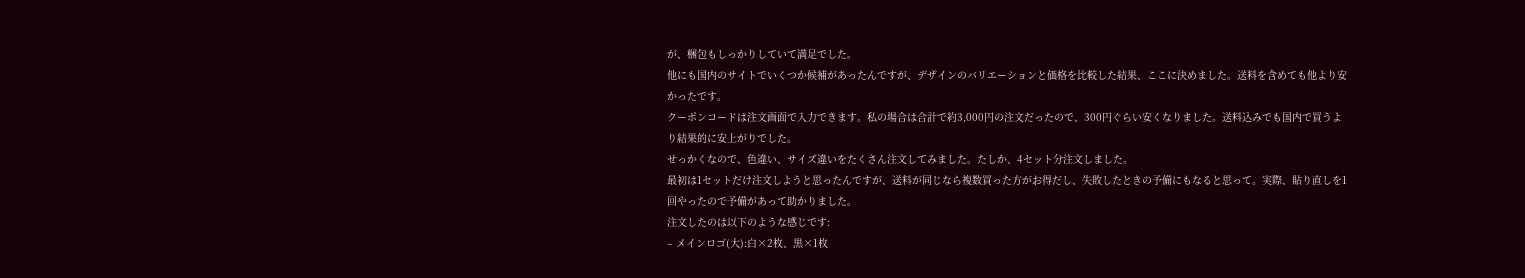が、梱包もしっかりしていて満足でした。
他にも国内のサイトでいくつか候補があったんですが、デザインのバリエーションと価格を比較した結果、ここに決めました。送料を含めても他より安かったです。
クーポンコードは注文画面で入力できます。私の場合は合計で約3,000円の注文だったので、300円ぐらい安くなりました。送料込みでも国内で買うより結果的に安上がりでした。
せっかくなので、色違い、サイズ違いをたくさん注文してみました。たしか、4セット分注文しました。
最初は1セットだけ注文しようと思ったんですが、送料が同じなら複数買った方がお得だし、失敗したときの予備にもなると思って。実際、貼り直しを1回やったので予備があって助かりました。
注文したのは以下のような感じです:
– メインロゴ(大):白×2枚、黒×1枚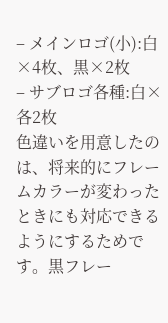– メインロゴ(小):白×4枚、黒×2枚
– サブロゴ各種:白×各2枚
色違いを用意したのは、将来的にフレームカラーが変わったときにも対応できるようにするためです。黒フレー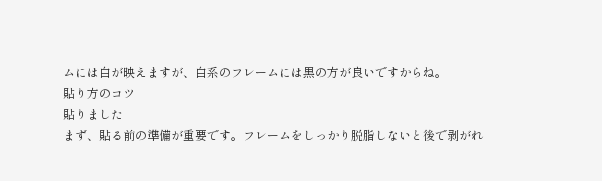ムには白が映えますが、白系のフレームには黒の方が良いですからね。
貼り方のコツ
貼りました
まず、貼る前の準備が重要です。フレームをしっかり脱脂しないと後で剥がれ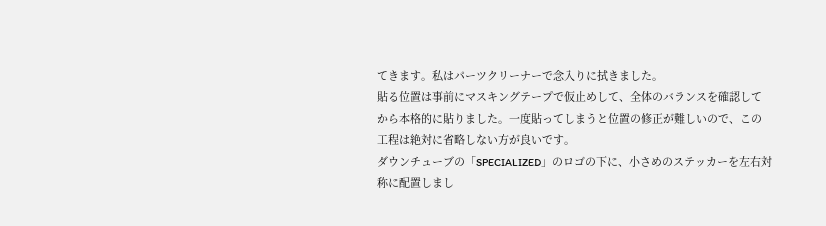てきます。私はパーツクリーナーで念入りに拭きました。
貼る位置は事前にマスキングテープで仮止めして、全体のバランスを確認してから本格的に貼りました。一度貼ってしまうと位置の修正が難しいので、この工程は絶対に省略しない方が良いです。
ダウンチューブの「SPECIALIZED」のロゴの下に、小さめのステッカーを左右対称に配置しまし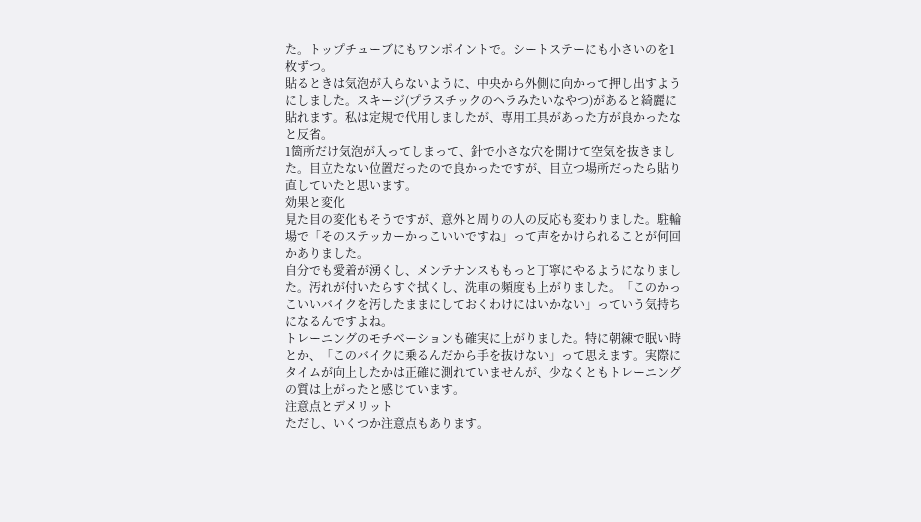た。トップチューブにもワンポイントで。シートステーにも小さいのを1枚ずつ。
貼るときは気泡が入らないように、中央から外側に向かって押し出すようにしました。スキージ(プラスチックのヘラみたいなやつ)があると綺麗に貼れます。私は定規で代用しましたが、専用工具があった方が良かったなと反省。
1箇所だけ気泡が入ってしまって、針で小さな穴を開けて空気を抜きました。目立たない位置だったので良かったですが、目立つ場所だったら貼り直していたと思います。
効果と変化
見た目の変化もそうですが、意外と周りの人の反応も変わりました。駐輪場で「そのステッカーかっこいいですね」って声をかけられることが何回かありました。
自分でも愛着が湧くし、メンテナンスももっと丁寧にやるようになりました。汚れが付いたらすぐ拭くし、洗車の頻度も上がりました。「このかっこいいバイクを汚したままにしておくわけにはいかない」っていう気持ちになるんですよね。
トレーニングのモチベーションも確実に上がりました。特に朝練で眠い時とか、「このバイクに乗るんだから手を抜けない」って思えます。実際にタイムが向上したかは正確に測れていませんが、少なくともトレーニングの質は上がったと感じています。
注意点とデメリット
ただし、いくつか注意点もあります。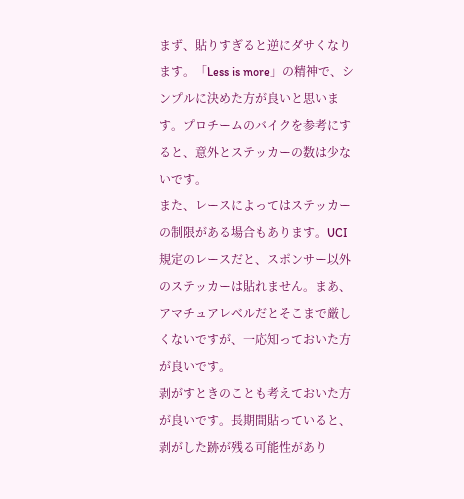まず、貼りすぎると逆にダサくなります。「Less is more」の精神で、シンプルに決めた方が良いと思います。プロチームのバイクを参考にすると、意外とステッカーの数は少ないです。
また、レースによってはステッカーの制限がある場合もあります。UCI規定のレースだと、スポンサー以外のステッカーは貼れません。まあ、アマチュアレベルだとそこまで厳しくないですが、一応知っておいた方が良いです。
剥がすときのことも考えておいた方が良いです。長期間貼っていると、剥がした跡が残る可能性があり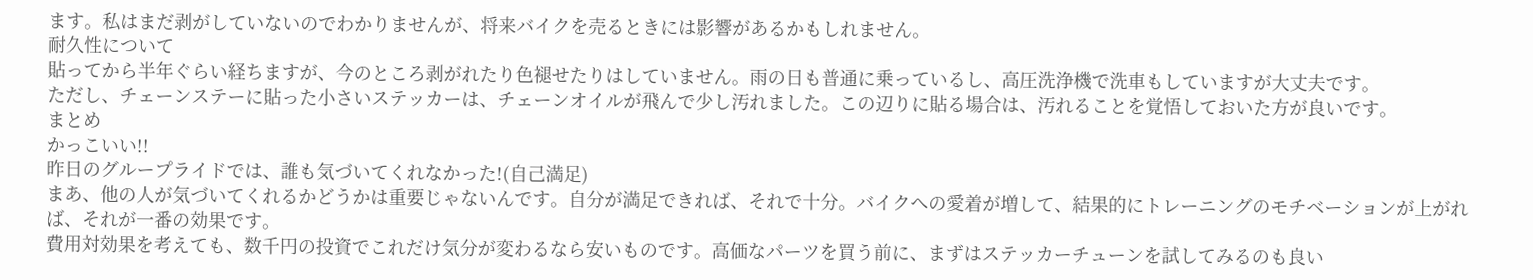ます。私はまだ剥がしていないのでわかりませんが、将来バイクを売るときには影響があるかもしれません。
耐久性について
貼ってから半年ぐらい経ちますが、今のところ剥がれたり色褪せたりはしていません。雨の日も普通に乗っているし、高圧洗浄機で洗車もしていますが大丈夫です。
ただし、チェーンステーに貼った小さいステッカーは、チェーンオイルが飛んで少し汚れました。この辺りに貼る場合は、汚れることを覚悟しておいた方が良いです。
まとめ
かっこいい!!
昨日のグループライドでは、誰も気づいてくれなかった!(自己満足)
まあ、他の人が気づいてくれるかどうかは重要じゃないんです。自分が満足できれば、それで十分。バイクへの愛着が増して、結果的にトレーニングのモチベーションが上がれば、それが一番の効果です。
費用対効果を考えても、数千円の投資でこれだけ気分が変わるなら安いものです。高価なパーツを買う前に、まずはステッカーチューンを試してみるのも良い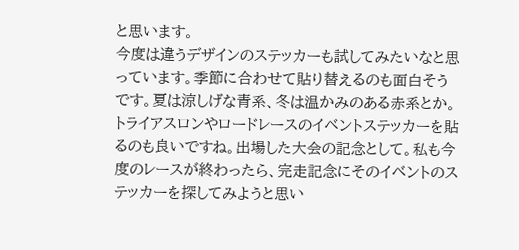と思います。
今度は違うデザインのステッカーも試してみたいなと思っています。季節に合わせて貼り替えるのも面白そうです。夏は涼しげな青系、冬は温かみのある赤系とか。
トライアスロンやロードレースのイベントステッカーを貼るのも良いですね。出場した大会の記念として。私も今度のレースが終わったら、完走記念にそのイベントのステッカーを探してみようと思い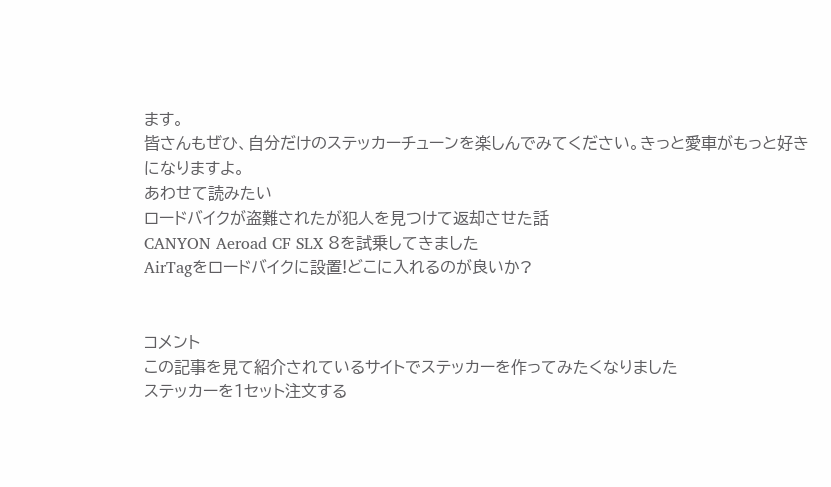ます。
皆さんもぜひ、自分だけのステッカーチューンを楽しんでみてください。きっと愛車がもっと好きになりますよ。
あわせて読みたい
ロードバイクが盗難されたが犯人を見つけて返却させた話
CANYON Aeroad CF SLX 8を試乗してきました
AirTagをロードバイクに設置!どこに入れるのが良いか?


コメント
この記事を見て紹介されているサイトでステッカーを作ってみたくなりました
ステッカーを1セット注文する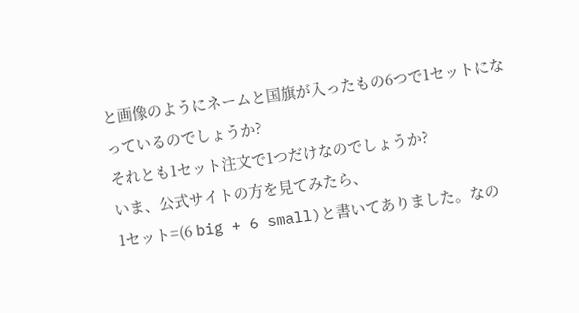と画像のようにネームと国旗が入ったもの6つで1セットになっているのでしょうか?
それとも1セット注文で1つだけなのでしょうか?
いま、公式サイトの方を見てみたら、
1セット=(6 big + 6 small)と書いてありました。なの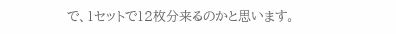で、1セットで12枚分来るのかと思います。